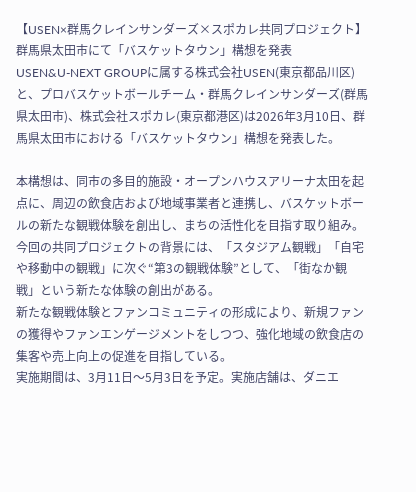【USEN×群馬クレインサンダーズ×スポカレ共同プロジェクト】群馬県太田市にて「バスケットタウン」構想を発表
USEN&U-NEXT GROUPに属する株式会社USEN(東京都品川区)と、プロバスケットボールチーム・群馬クレインサンダーズ(群馬県太田市)、株式会社スポカレ(東京都港区)は2026年3月10日、群馬県太田市における「バスケットタウン」構想を発表した。

本構想は、同市の多目的施設・オープンハウスアリーナ太田を起点に、周辺の飲食店および地域事業者と連携し、バスケットボールの新たな観戦体験を創出し、まちの活性化を目指す取り組み。今回の共同プロジェクトの背景には、「スタジアム観戦」「自宅や移動中の観戦」に次ぐ“第3の観戦体験”として、「街なか観戦」という新たな体験の創出がある。
新たな観戦体験とファンコミュニティの形成により、新規ファンの獲得やファンエンゲージメントをしつつ、強化地域の飲食店の集客や売上向上の促進を目指している。
実施期間は、3月11日〜5月3日を予定。実施店舗は、ダニエ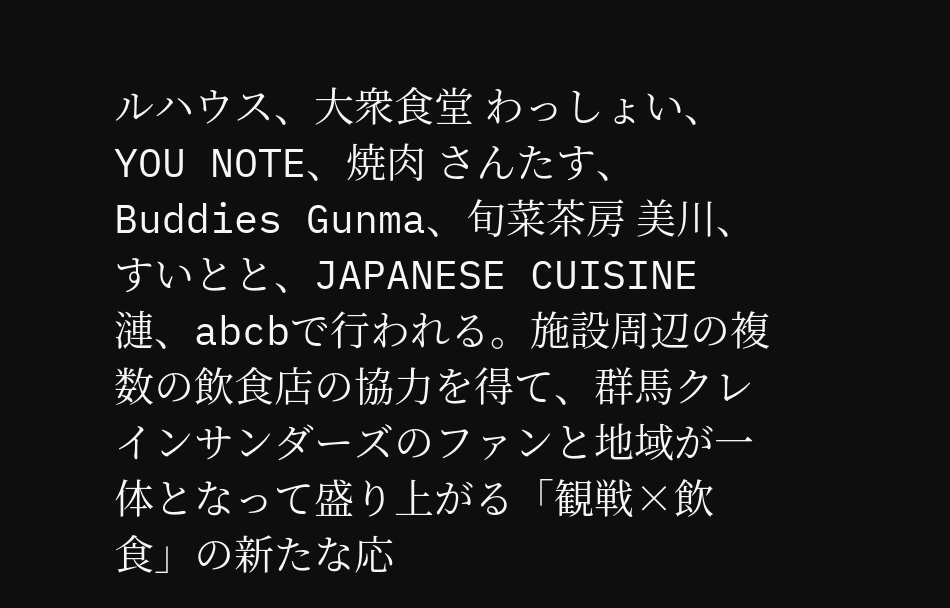ルハウス、大衆食堂 わっしょい、YOU NOTE、焼肉 さんたす、Buddies Gunma、旬菜茶房 美川、すいとと、JAPANESE CUISINE 漣、abcbで行われる。施設周辺の複数の飲食店の協力を得て、群馬クレインサンダーズのファンと地域が一体となって盛り上がる「観戦×飲食」の新たな応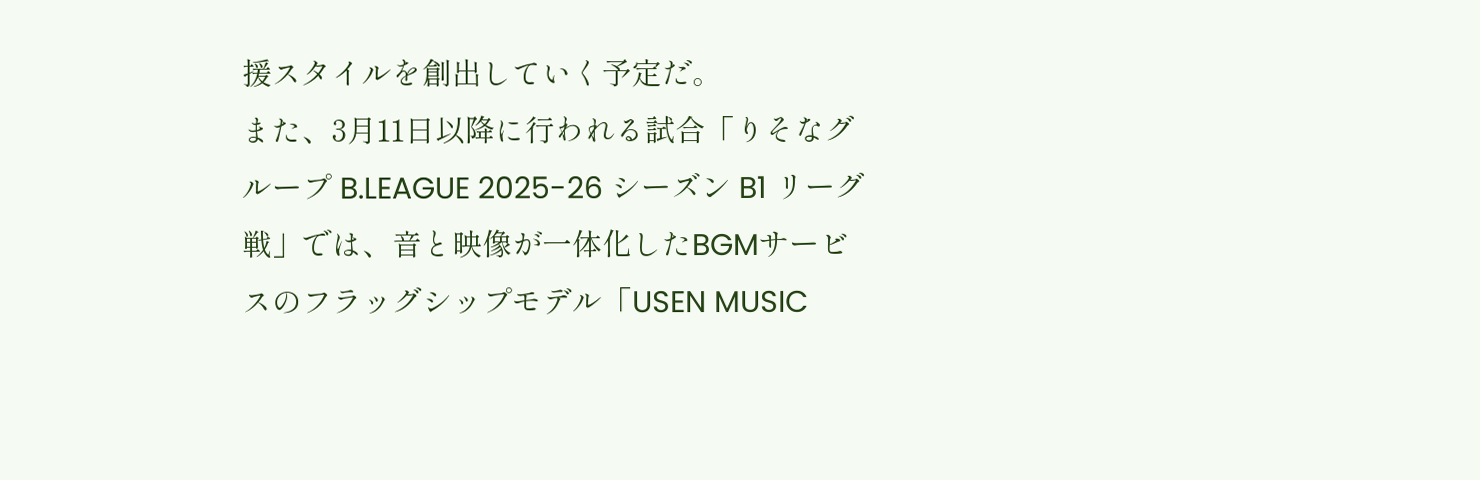援スタイルを創出していく予定だ。
また、3月11日以降に行われる試合「りそなグループ B.LEAGUE 2025-26 シーズン B1 リーグ戦」では、音と映像が一体化したBGMサービスのフラッグシップモデル「USEN MUSIC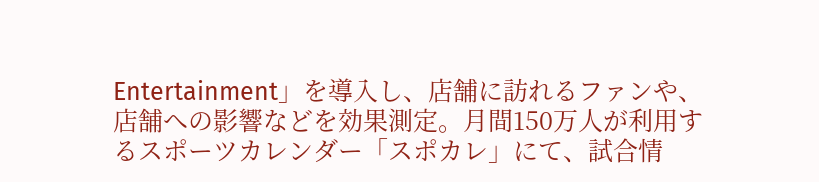Entertainment」を導入し、店舗に訪れるファンや、店舗への影響などを効果測定。月間150万人が利用するスポーツカレンダー「スポカレ」にて、試合情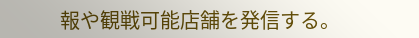報や観戦可能店舗を発信する。